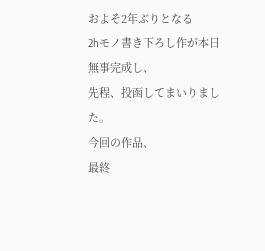およそ2年ぶりとなる
2hモノ書き下ろし作が本日無事完成し、
先程、投函してまいりました。
今回の作品、
最終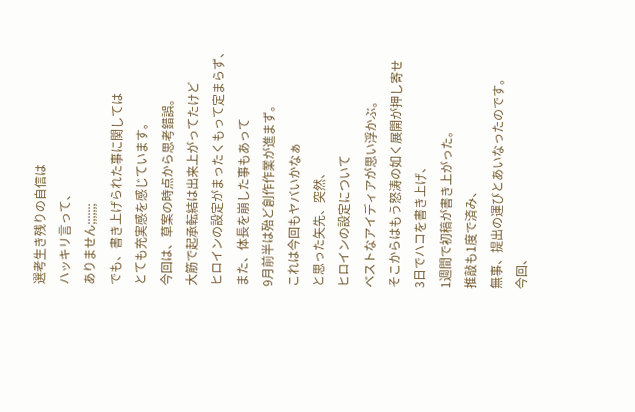選考生き残りの自信は
ハッキリ言って、
ありません;;;;;;;
でも、書き上げられた事に関しては
とても充実感を感じています。
今回は、草案の時点から思考錯誤。
大筋で起承転結は出来上がってたけど
ヒロインの設定がまったくもって定まらず、
また、体長を崩した事もあって
9月前半は殆ど創作作業が進まず。
これは今回もヤバいかなぁ
と思った矢先、突然、
ヒロインの設定について
ベストなアイディアが思い浮かぶ。
そこからはもう怒涛の如く展開が押し寄せ
3日でハコを書き上げ、
1週間で初稿が書き上がった。
推敲も1度で済み、
無事、提出の運びとあいなったのです。
今回、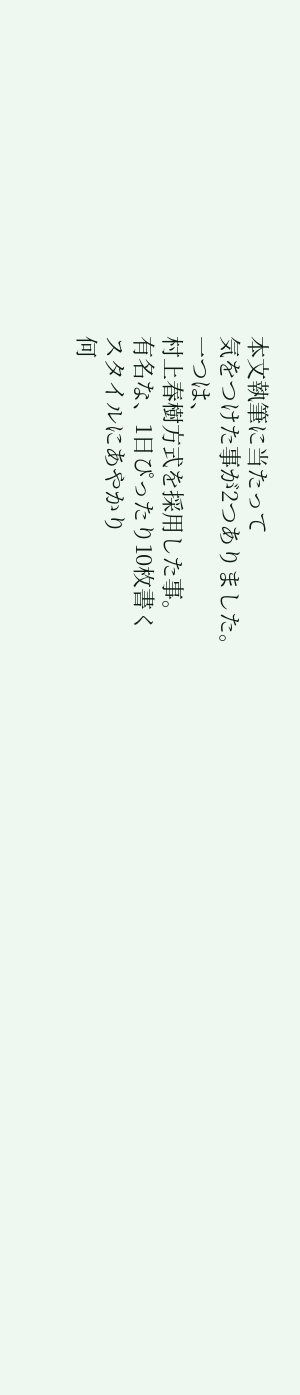本文執筆に当たって
気をつけた事が2つありました。
一つは、
村上春樹方式を採用した事。
有名な、1日ぴったり10枚書く
スタイルにあやかり
何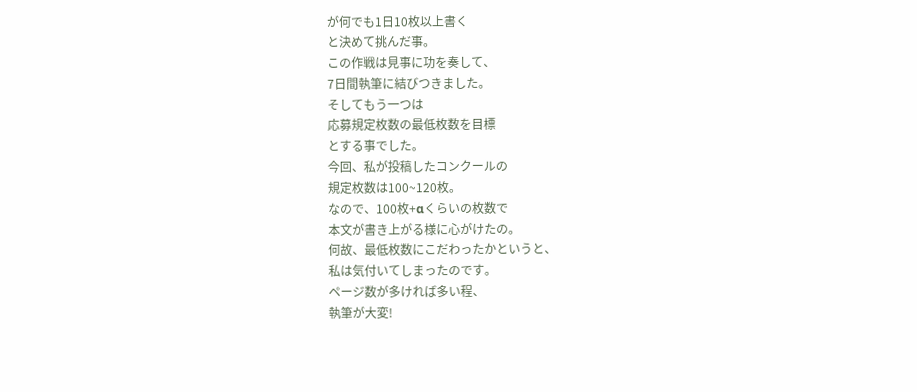が何でも1日10枚以上書く
と決めて挑んだ事。
この作戦は見事に功を奏して、
7日間執筆に結びつきました。
そしてもう一つは
応募規定枚数の最低枚数を目標
とする事でした。
今回、私が投稿したコンクールの
規定枚数は100~120枚。
なので、100枚+αくらいの枚数で
本文が書き上がる様に心がけたの。
何故、最低枚数にこだわったかというと、
私は気付いてしまったのです。
ページ数が多ければ多い程、
執筆が大変!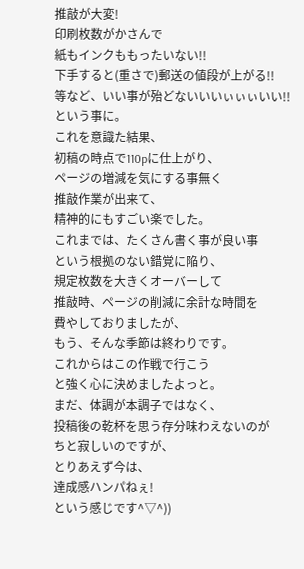推敲が大変!
印刷枚数がかさんで
紙もインクももったいない!!
下手すると(重さで)郵送の値段が上がる!!
等など、いい事が殆どないいいぃぃぃいい!!
という事に。
これを意識た結果、
初稿の時点で110pに仕上がり、
ページの増減を気にする事無く
推敲作業が出来て、
精神的にもすごい楽でした。
これまでは、たくさん書く事が良い事
という根拠のない錯覚に陥り、
規定枚数を大きくオーバーして
推敲時、ページの削減に余計な時間を
費やしておりましたが、
もう、そんな季節は終わりです。
これからはこの作戦で行こう
と強く心に決めましたよっと。
まだ、体調が本調子ではなく、
投稿後の乾杯を思う存分味わえないのが
ちと寂しいのですが、
とりあえず今は、
達成感ハンパねぇ!
という感じです^▽^))